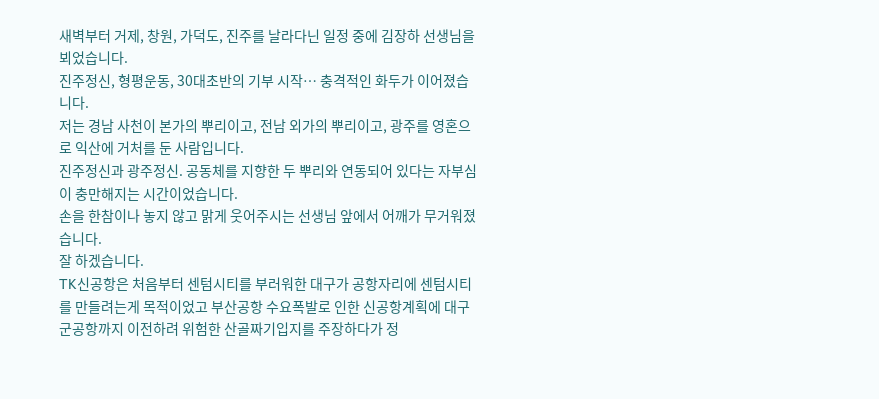새벽부터 거제, 창원, 가덕도, 진주를 날라다닌 일정 중에 김장하 선생님을 뵈었습니다.
진주정신, 형평운동, 30대초반의 기부 시작… 충격적인 화두가 이어졌습니다.
저는 경남 사천이 본가의 뿌리이고, 전남 외가의 뿌리이고, 광주를 영혼으로 익산에 거처를 둔 사람입니다.
진주정신과 광주정신. 공동체를 지향한 두 뿌리와 연동되어 있다는 자부심이 충만해지는 시간이었습니다.
손을 한참이나 놓지 않고 맑게 웃어주시는 선생님 앞에서 어깨가 무거워졌습니다.
잘 하겠습니다.
TK신공항은 처음부터 센텀시티를 부러워한 대구가 공항자리에 센텀시티를 만들려는게 목적이었고 부산공항 수요폭발로 인한 신공항계획에 대구군공항까지 이전하려 위험한 산골짜기입지를 주장하다가 정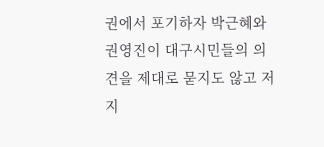권에서 포기하자 박근혜와 권영진이 대구시민들의 의견을 제대로 묻지도 않고 저지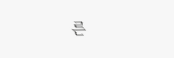른